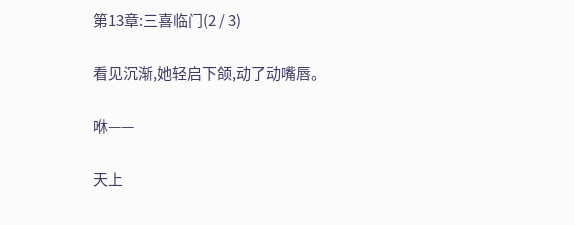第13章:三喜临门(2 / 3)

看见沉渐,她轻启下颌,动了动嘴唇。

咻——

天上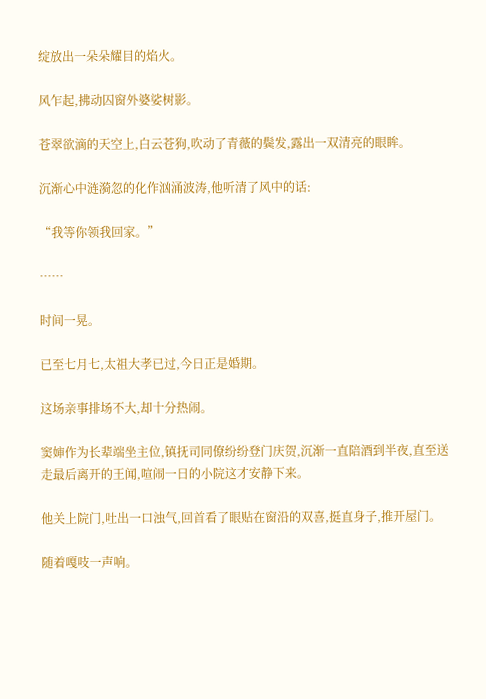绽放出一朵朵耀目的焰火。

风乍起,拂动囚窗外婆娑树影。

苍翠欲滴的天空上,白云苍狗,吹动了青薇的鬓发,露出一双清亮的眼眸。

沉渐心中涟漪忽的化作汹涌波涛,他听清了风中的话:

“我等你领我回家。”

……

时间一晃。

已至七月七,太祖大孝已过,今日正是婚期。

这场亲事排场不大,却十分热闹。

窦婶作为长辈端坐主位,镇抚司同僚纷纷登门庆贺,沉渐一直陪酒到半夜,直至送走最后离开的王闻,喧闹一日的小院这才安静下来。

他关上院门,吐出一口浊气,回首看了眼贴在窗沿的双喜,挺直身子,推开屋门。

随着嘎吱一声响。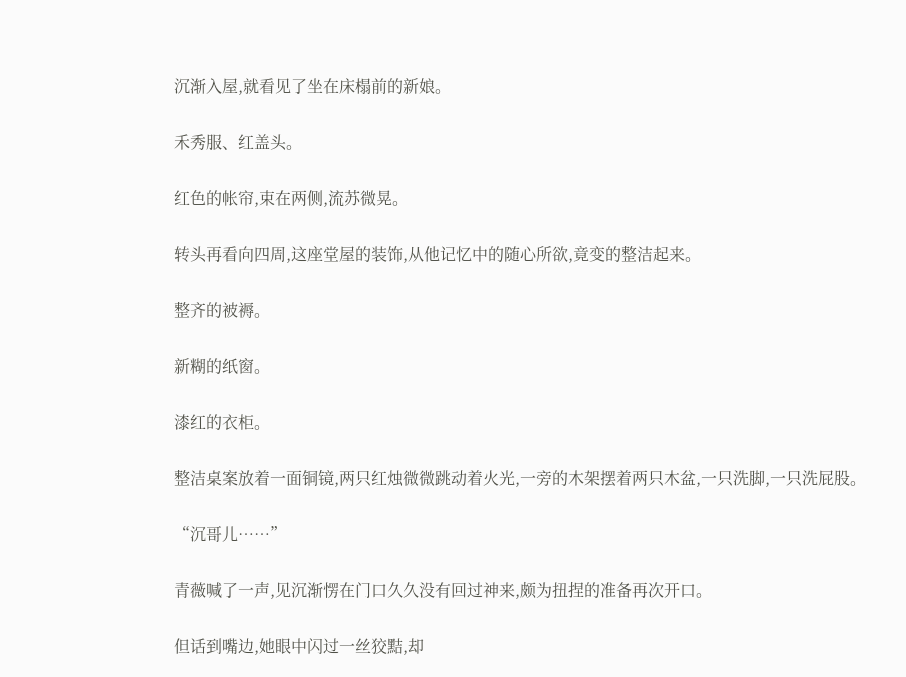沉渐入屋,就看见了坐在床榻前的新娘。

禾秀服、红盖头。

红色的帐帘,束在两侧,流苏微晃。

转头再看向四周,这座堂屋的装饰,从他记忆中的随心所欲,竟变的整洁起来。

整齐的被褥。

新糊的纸窗。

漆红的衣柜。

整洁桌案放着一面铜镜,两只红烛微微跳动着火光,一旁的木架摆着两只木盆,一只洗脚,一只洗屁股。

“沉哥儿……”

青薇喊了一声,见沉渐愣在门口久久没有回过神来,颇为扭捏的准备再次开口。

但话到嘴边,她眼中闪过一丝狡黠,却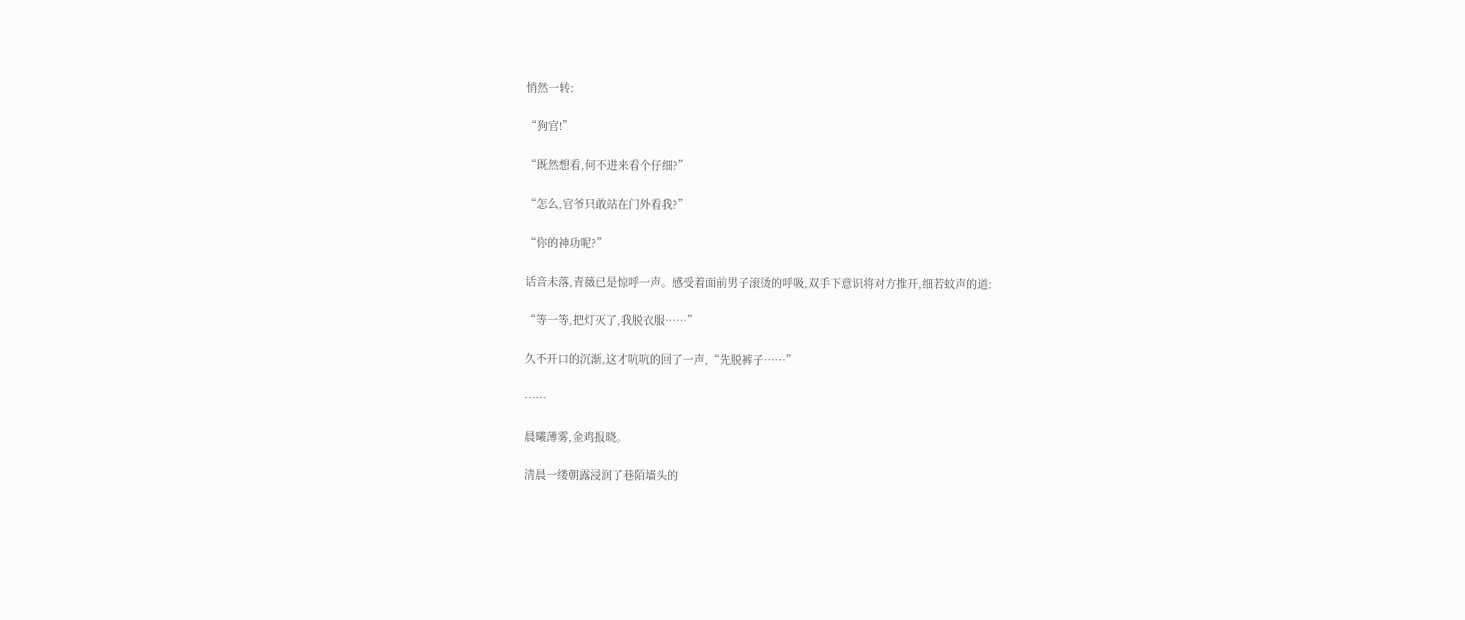悄然一转:

“狗官!”

“既然想看,何不进来看个仔细?”

“怎么,官爷只敢站在门外看我?”

“你的神功呢?”

话音未落,青薇已是惊呼一声。感受着面前男子滚烫的呼吸,双手下意识将对方推开,细若蚊声的道:

“等一等,把灯灭了,我脱衣服……”

久不开口的沉渐,这才吭吭的回了一声,“先脱裤子……”

……

晨曦薄雾,金鸡报晓。

清晨一缕朝露浸润了巷陌墙头的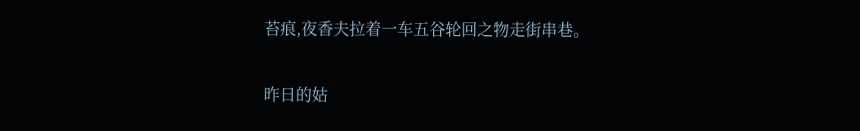苔痕,夜香夫拉着一车五谷轮回之物走街串巷。

昨日的姑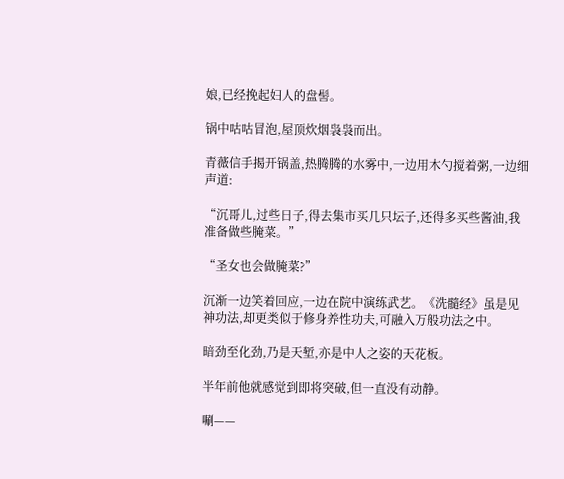娘,已经挽起妇人的盘髻。

锅中咕咕冒泡,屋顶炊烟袅袅而出。

青薇信手揭开锅盖,热腾腾的水雾中,一边用木勺搅着粥,一边细声道:

“沉哥儿,过些日子,得去集市买几只坛子,还得多买些酱油,我准备做些腌菜。”

“圣女也会做腌菜?”

沉渐一边笑着回应,一边在院中演练武艺。《洗髓经》虽是见神功法,却更类似于修身养性功夫,可融入万般功法之中。

暗劲至化劲,乃是天堑,亦是中人之姿的天花板。

半年前他就感觉到即将突破,但一直没有动静。

唰——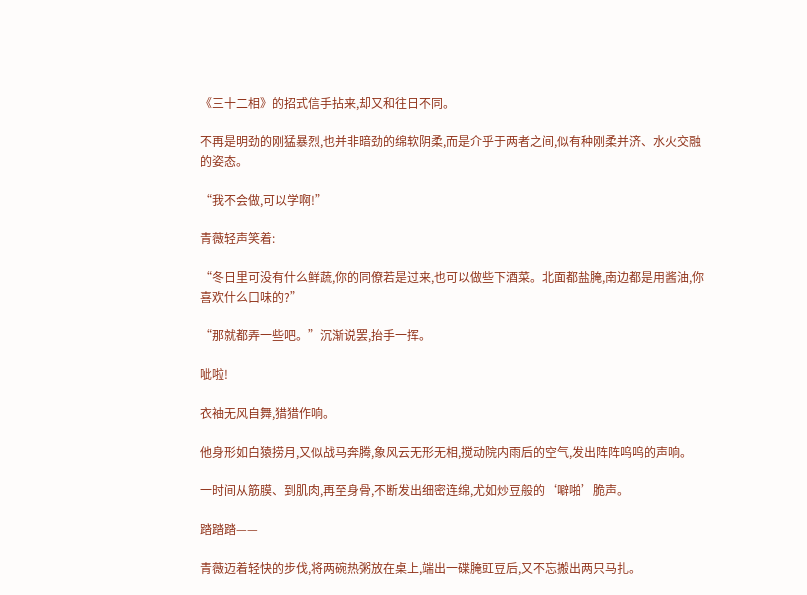《三十二相》的招式信手拈来,却又和往日不同。

不再是明劲的刚猛暴烈,也并非暗劲的绵软阴柔,而是介乎于两者之间,似有种刚柔并济、水火交融的姿态。

“我不会做,可以学啊!”

青薇轻声笑着:

“冬日里可没有什么鲜蔬,你的同僚若是过来,也可以做些下酒菜。北面都盐腌,南边都是用酱油,你喜欢什么口味的?”

“那就都弄一些吧。”沉渐说罢,抬手一挥。

呲啦!

衣袖无风自舞,猎猎作响。

他身形如白猿捞月,又似战马奔腾,象风云无形无相,搅动院内雨后的空气,发出阵阵呜呜的声响。

一时间从筋膜、到肌肉,再至身骨,不断发出细密连绵,尤如炒豆般的‘噼啪’脆声。

踏踏踏——

青薇迈着轻快的步伐,将两碗热粥放在桌上,端出一碟腌豇豆后,又不忘搬出两只马扎。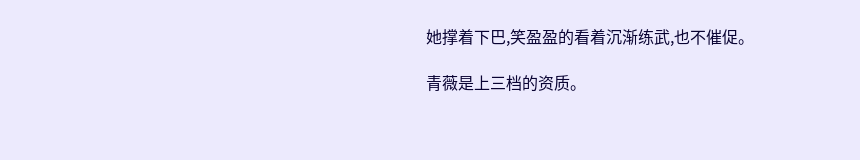她撑着下巴,笑盈盈的看着沉渐练武,也不催促。

青薇是上三档的资质。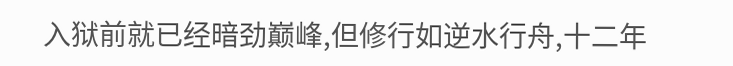入狱前就已经暗劲巅峰,但修行如逆水行舟,十二年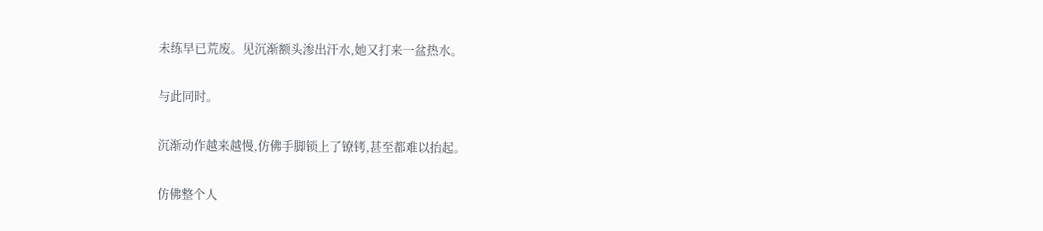未练早已荒废。见沉渐额头渗出汗水,她又打来一盆热水。

与此同时。

沉渐动作越来越慢,仿佛手脚锁上了镣铐,甚至都难以抬起。

仿佛整个人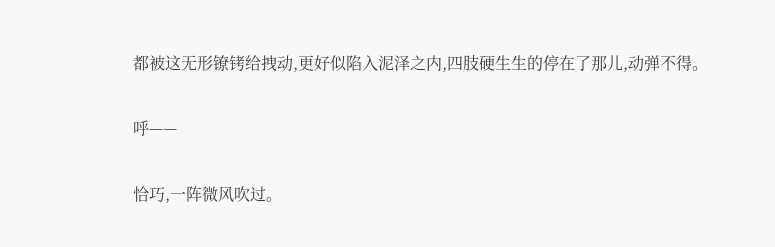都被这无形镣铐给拽动,更好似陷入泥泽之内,四肢硬生生的停在了那儿,动弹不得。

呼——

恰巧,一阵微风吹过。